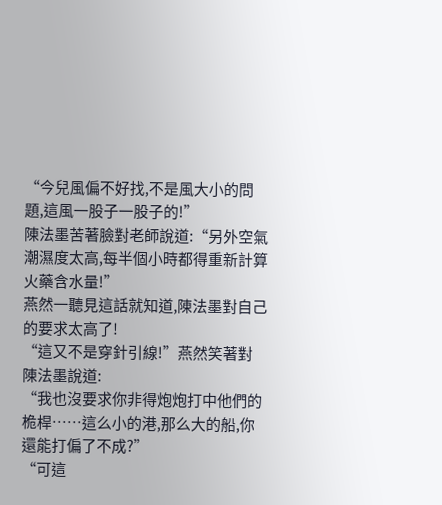“今兒風偏不好找,不是風大小的問題,這風一股子一股子的!”
陳法墨苦著臉對老師說道:“另外空氣潮濕度太高,每半個小時都得重新計算火藥含水量!”
燕然一聽見這話就知道,陳法墨對自己的要求太高了!
“這又不是穿針引線!”燕然笑著對陳法墨說道:
“我也沒要求你非得炮炮打中他們的桅桿……這么小的港,那么大的船,你還能打偏了不成?”
“可這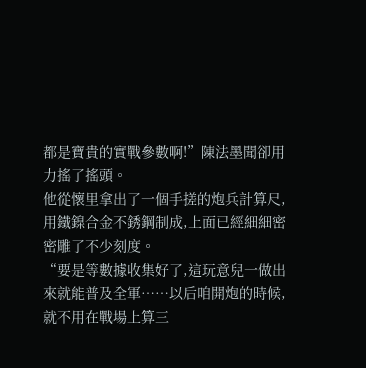都是寶貴的實戰參數啊!”陳法墨聞卻用力搖了搖頭。
他從懷里拿出了一個手搓的炮兵計算尺,用鐵鎳合金不銹鋼制成,上面已經細細密密雕了不少刻度。
“要是等數據收集好了,這玩意兒一做出來就能普及全軍……以后咱開炮的時候,就不用在戰場上算三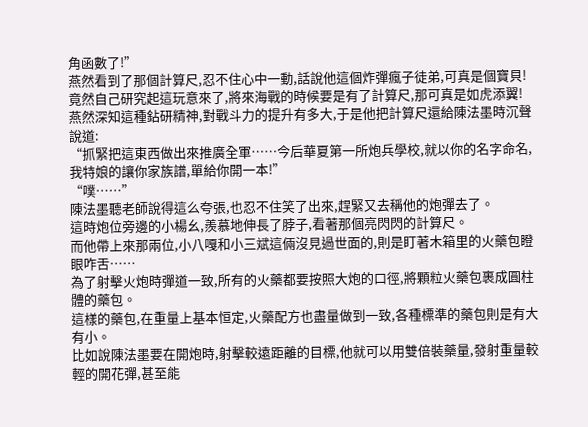角函數了!”
燕然看到了那個計算尺,忍不住心中一動,話說他這個炸彈瘋子徒弟,可真是個寶貝!
竟然自己研究起這玩意來了,將來海戰的時候要是有了計算尺,那可真是如虎添翼!
燕然深知這種鉆研精神,對戰斗力的提升有多大,于是他把計算尺還給陳法墨時沉聲說道:
“抓緊把這東西做出來推廣全軍……今后華夏第一所炮兵學校,就以你的名字命名,我特娘的讓你家族譜,單給你開一本!”
“噗……”
陳法墨聽老師說得這么夸張,也忍不住笑了出來,趕緊又去稱他的炮彈去了。
這時炮位旁邊的小楊幺,羨慕地伸長了脖子,看著那個亮閃閃的計算尺。
而他帶上來那兩位,小八嘎和小三斌這倆沒見過世面的,則是盯著木箱里的火藥包瞪眼咋舌……
為了射擊火炮時彈道一致,所有的火藥都要按照大炮的口徑,將顆粒火藥包裹成圓柱體的藥包。
這樣的藥包,在重量上基本恒定,火藥配方也盡量做到一致,各種標準的藥包則是有大有小。
比如說陳法墨要在開炮時,射擊較遠距離的目標,他就可以用雙倍裝藥量,發射重量較輕的開花彈,甚至能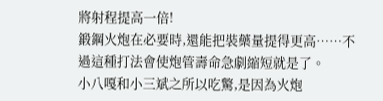將射程提高一倍!
鍛鋼火炮在必要時,還能把裝藥量提得更高……不過這種打法會使炮管壽命急劇縮短就是了。
小八嘎和小三斌之所以吃驚,是因為火炮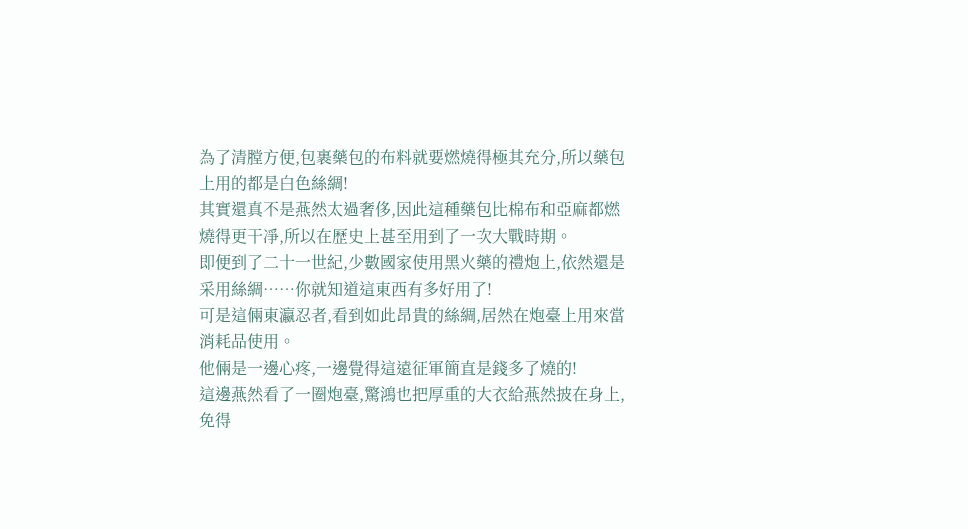為了清膛方便,包裹藥包的布料就要燃燒得極其充分,所以藥包上用的都是白色絲綢!
其實還真不是燕然太過奢侈,因此這種藥包比棉布和亞麻都燃燒得更干凈,所以在歷史上甚至用到了一次大戰時期。
即便到了二十一世紀,少數國家使用黑火藥的禮炮上,依然還是采用絲綢……你就知道這東西有多好用了!
可是這倆東瀛忍者,看到如此昂貴的絲綢,居然在炮臺上用來當消耗品使用。
他倆是一邊心疼,一邊覺得這遠征軍簡直是錢多了燒的!
這邊燕然看了一圈炮臺,驚鴻也把厚重的大衣給燕然披在身上,免得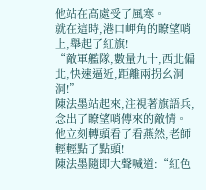他站在高處受了風寒。
就在這時,港口岬角的瞭望哨上,舉起了紅旗!
“敵軍艦隊,數量九十,西北偏北,快速逼近,距離兩拐幺洞洞!”
陳法墨站起來,注視著旗語兵,念出了瞭望哨傳來的敵情。
他立刻轉頭看了看燕然,老師輕輕點了點頭!
陳法墨隨即大聲喊道:“紅色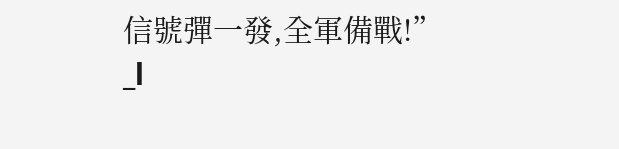信號彈一發,全軍備戰!”
_l